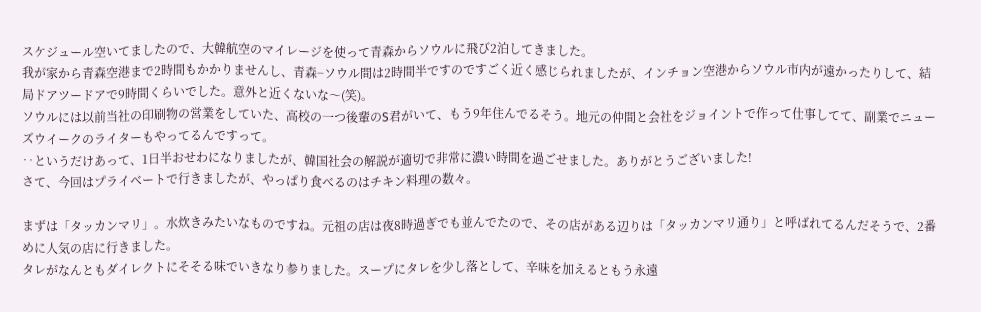スケジュール空いてましたので、大韓航空のマイレージを使って青森からソウルに飛び2泊してきました。
我が家から青森空港まで2時間もかかりませんし、青森−ソウル間は2時間半ですのですごく近く感じられましたが、インチョン空港からソウル市内が遠かったりして、結局ドアツードアで9時間くらいでした。意外と近くないな〜(笑)。
ソウルには以前当社の印刷物の営業をしていた、高校の一つ後輩のS君がいて、もう9年住んでるそう。地元の仲間と会社をジョイントで作って仕事してて、副業でニューズウイークのライターもやってるんですって。
‥というだけあって、1日半おせわになりましたが、韓国社会の解説が適切で非常に濃い時間を過ごせました。ありがとうございました!
さて、今回はプライベートで行きましたが、やっぱり食べるのはチキン料理の数々。

まずは「タッカンマリ」。水炊きみたいなものですね。元祖の店は夜8時過ぎでも並んでたので、その店がある辺りは「タッカンマリ通り」と呼ばれてるんだそうで、2番めに人気の店に行きました。
タレがなんともダイレクトにそそる味でいきなり参りました。スープにタレを少し落として、辛味を加えるともう永遠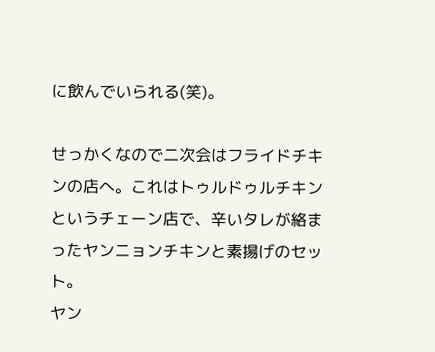に飲んでいられる(笑)。

せっかくなので二次会はフライドチキンの店へ。これはトゥルドゥルチキンというチェーン店で、辛いタレが絡まったヤンニョンチキンと素揚げのセット。
ヤン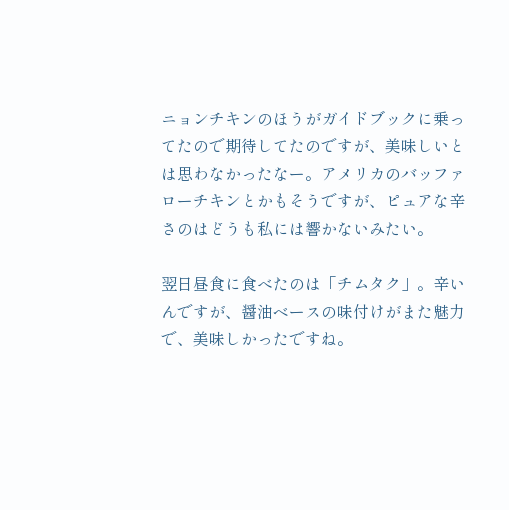ニョンチキンのほうがガイドブックに乗ってたので期待してたのですが、美味しいとは思わなかったなー。アメリカのバッファローチキンとかもそうですが、ピュアな辛さのはどうも私には響かないみたい。

翌日昼食に食べたのは「チムタク」。辛いんですが、醤油ベースの味付けがまた魅力で、美味しかったですね。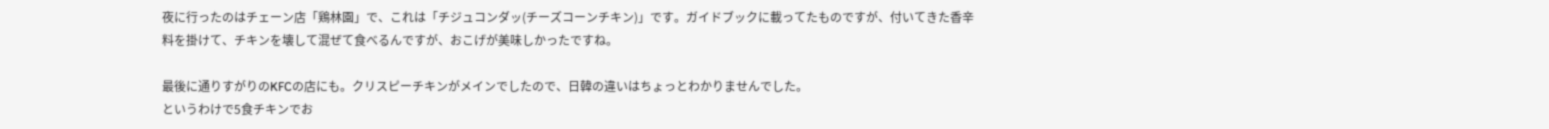夜に行ったのはチェーン店「鶏林園」で、これは「チジュコンダッ(チーズコーンチキン)」です。ガイドブックに載ってたものですが、付いてきた香辛料を掛けて、チキンを壊して混ぜて食べるんですが、おこげが美味しかったですね。

最後に通りすがりのKFCの店にも。クリスピーチキンがメインでしたので、日韓の違いはちょっとわかりませんでした。
というわけで5食チキンでお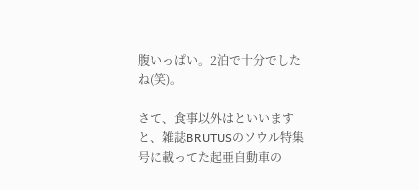腹いっぱい。2泊で十分でしたね(笑)。

さて、食事以外はといいますと、雑誌BRUTUSのソウル特集号に載ってた起亜自動車の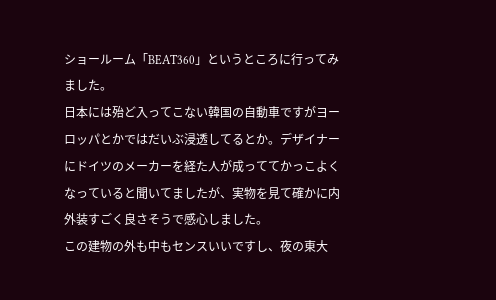ショールーム「BEAT360」というところに行ってみました。
日本には殆ど入ってこない韓国の自動車ですがヨーロッパとかではだいぶ浸透してるとか。デザイナーにドイツのメーカーを経た人が成っててかっこよくなっていると聞いてましたが、実物を見て確かに内外装すごく良さそうで感心しました。
この建物の外も中もセンスいいですし、夜の東大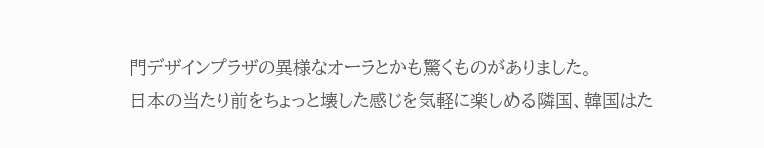門デザインプラザの異様なオーラとかも驚くものがありました。
日本の当たり前をちょっと壊した感じを気軽に楽しめる隣国、韓国はた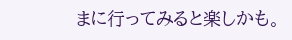まに行ってみると楽しかも。